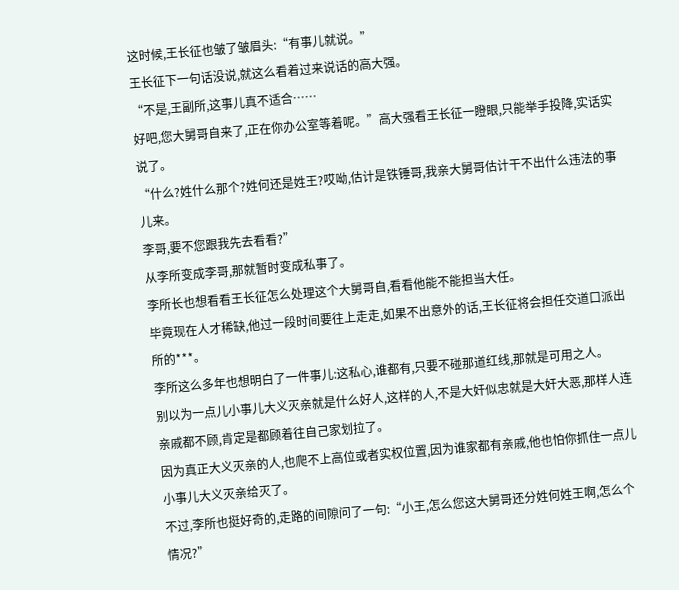这时候,王长征也皱了皱眉头:“有事儿就说。”
王长征下一句话没说,就这么看着过来说话的高大强。
“不是,王副所,这事儿真不适合……
好吧,您大舅哥自来了,正在你办公室等着呢。”高大强看王长征一瞪眼,只能举手投降,实话实说了。
“什么?姓什么那个?姓何还是姓王?哎呦,估计是铁锤哥,我亲大舅哥估计干不出什么违法的事儿来。
李哥,要不您跟我先去看看?”
从李所变成李哥,那就暂时变成私事了。
李所长也想看看王长征怎么处理这个大舅哥自,看看他能不能担当大任。
毕竟现在人才稀缺,他过一段时间要往上走走,如果不出意外的话,王长征将会担任交道口派出所的***。
李所这么多年也想明白了一件事儿:这私心,谁都有,只要不碰那道红线,那就是可用之人。
别以为一点儿小事儿大义灭亲就是什么好人,这样的人,不是大奸似忠就是大奸大恶,那样人连亲戚都不顾,肯定是都顾着往自己家划拉了。
因为真正大义灭亲的人,也爬不上高位或者实权位置,因为谁家都有亲戚,他也怕你抓住一点儿小事儿大义灭亲给灭了。
不过,李所也挺好奇的,走路的间隙问了一句:“小王,怎么您这大舅哥还分姓何姓王啊,怎么个情况?”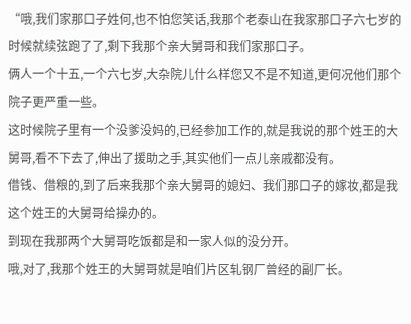“哦,我们家那口子姓何,也不怕您笑话,我那个老泰山在我家那口子六七岁的时候就续弦跑了了,剩下我那个亲大舅哥和我们家那口子。
俩人一个十五,一个六七岁,大杂院儿什么样您又不是不知道,更何况他们那个院子更严重一些。
这时候院子里有一个没爹没妈的,已经参加工作的,就是我说的那个姓王的大舅哥,看不下去了,伸出了援助之手,其实他们一点儿亲戚都没有。
借钱、借粮的,到了后来我那个亲大舅哥的媳妇、我们那口子的嫁妆,都是我这个姓王的大舅哥给操办的。
到现在我那两个大舅哥吃饭都是和一家人似的没分开。
哦,对了,我那个姓王的大舅哥就是咱们片区轧钢厂曾经的副厂长。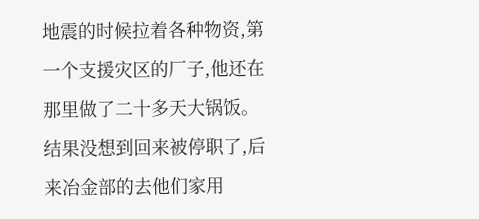地震的时候拉着各种物资,第一个支援灾区的厂子,他还在那里做了二十多天大锅饭。
结果没想到回来被停职了,后来冶金部的去他们家用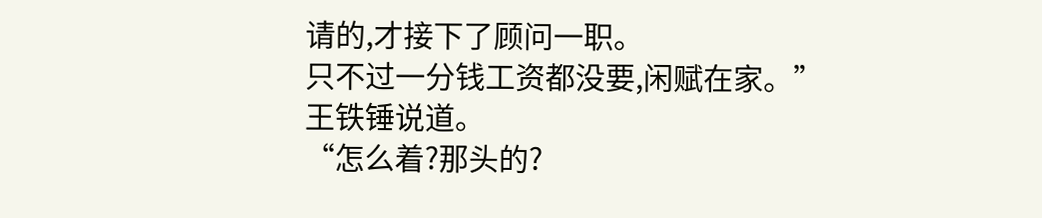请的,才接下了顾问一职。
只不过一分钱工资都没要,闲赋在家。”
王铁锤说道。
“怎么着?那头的?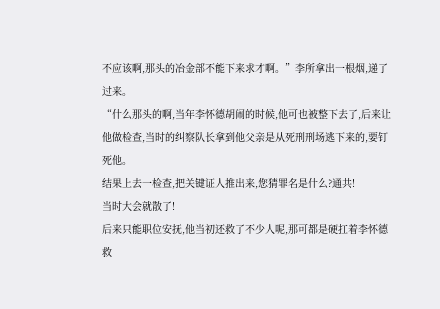不应该啊,那头的冶金部不能下来求才啊。”李所拿出一根烟,递了过来。
“什么那头的啊,当年李怀德胡闹的时候,他可也被整下去了,后来让他做检查,当时的纠察队长拿到他父亲是从死刑刑场逃下来的,要钉死他。
结果上去一检查,把关键证人推出来,您猜罪名是什么?通共!
当时大会就散了!
后来只能职位安抚,他当初还救了不少人呢,那可都是硬扛着李怀德救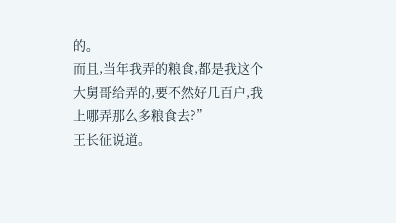的。
而且,当年我弄的粮食,都是我这个大舅哥给弄的,要不然好几百户,我上哪弄那么多粮食去?”
王长征说道。